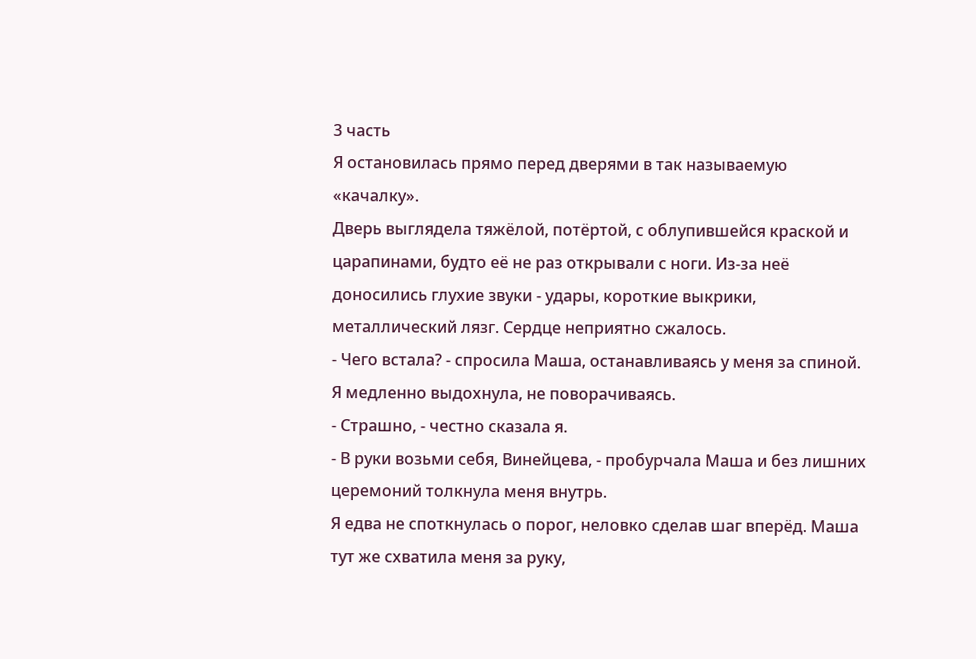3 часть
Я остановилась прямо перед дверями в так называемую «качалку».
Дверь выглядела тяжёлой, потёртой, с облупившейся краской и царапинами, будто её не раз открывали с ноги. Из-за неё доносились глухие звуки - удары, короткие выкрики, металлический лязг. Сердце неприятно сжалось.
- Чего встала? - спросила Маша, останавливаясь у меня за спиной.
Я медленно выдохнула, не поворачиваясь.
- Страшно, - честно сказала я.
- В руки возьми себя, Винейцева, - пробурчала Маша и без лишних церемоний толкнула меня внутрь.
Я едва не споткнулась о порог, неловко сделав шаг вперёд. Маша тут же схватила меня за руку,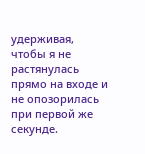удерживая, чтобы я не растянулась прямо на входе и не опозорилась при первой же секунде.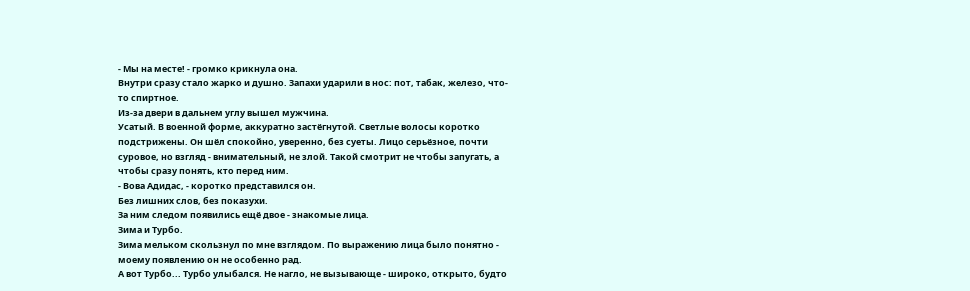- Мы на месте! - громко крикнула она.
Внутри сразу стало жарко и душно. Запахи ударили в нос: пот, табак, железо, что-то спиртное.
Из-за двери в дальнем углу вышел мужчина.
Усатый. В военной форме, аккуратно застёгнутой. Светлые волосы коротко подстрижены. Он шёл спокойно, уверенно, без суеты. Лицо серьёзное, почти суровое, но взгляд - внимательный, не злой. Такой смотрит не чтобы запугать, а чтобы сразу понять, кто перед ним.
- Вова Адидас, - коротко представился он.
Без лишних слов, без показухи.
За ним следом появились ещё двое - знакомые лица.
Зима и Турбо.
Зима мельком скользнул по мне взглядом. По выражению лица было понятно - моему появлению он не особенно рад.
А вот Турбо... Турбо улыбался. Не нагло, не вызывающе - широко, открыто, будто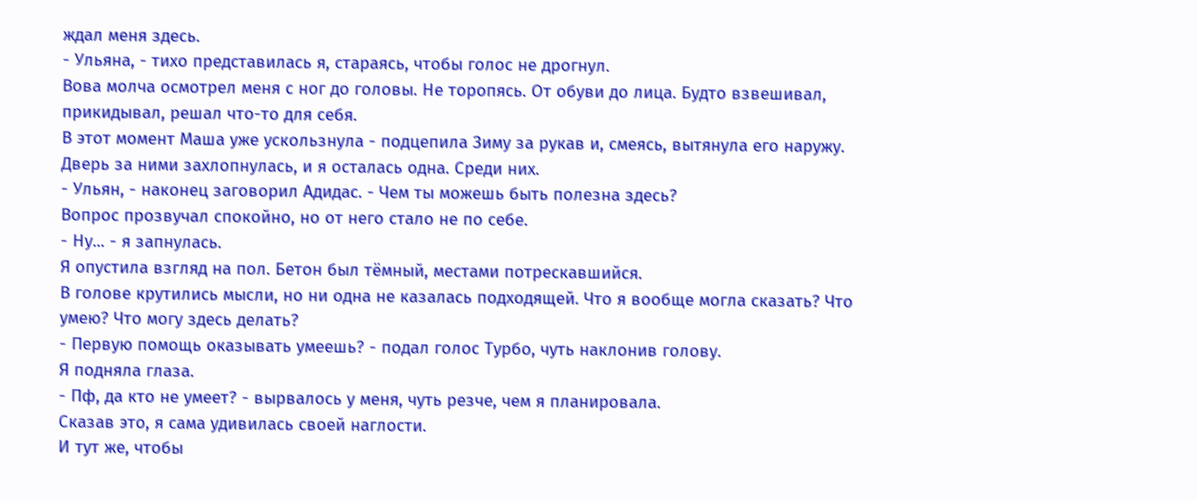ждал меня здесь.
- Ульяна, - тихо представилась я, стараясь, чтобы голос не дрогнул.
Вова молча осмотрел меня с ног до головы. Не торопясь. От обуви до лица. Будто взвешивал, прикидывал, решал что-то для себя.
В этот момент Маша уже ускользнула - подцепила Зиму за рукав и, смеясь, вытянула его наружу. Дверь за ними захлопнулась, и я осталась одна. Среди них.
- Ульян, - наконец заговорил Адидас. - Чем ты можешь быть полезна здесь?
Вопрос прозвучал спокойно, но от него стало не по себе.
- Ну... - я запнулась.
Я опустила взгляд на пол. Бетон был тёмный, местами потрескавшийся.
В голове крутились мысли, но ни одна не казалась подходящей. Что я вообще могла сказать? Что умею? Что могу здесь делать?
- Первую помощь оказывать умеешь? - подал голос Турбо, чуть наклонив голову.
Я подняла глаза.
- Пф, да кто не умеет? - вырвалось у меня, чуть резче, чем я планировала.
Сказав это, я сама удивилась своей наглости.
И тут же, чтобы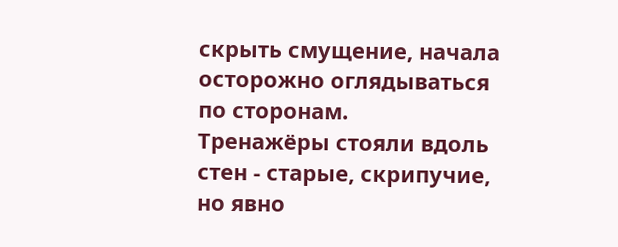скрыть смущение, начала осторожно оглядываться по сторонам.
Тренажёры стояли вдоль стен - старые, скрипучие, но явно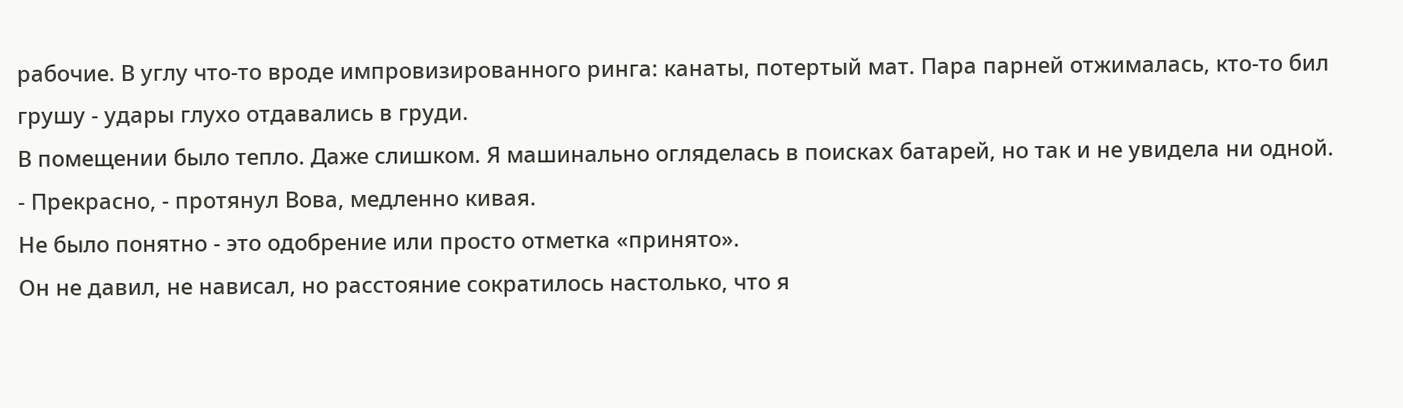рабочие. В углу что-то вроде импровизированного ринга: канаты, потертый мат. Пара парней отжималась, кто-то бил грушу - удары глухо отдавались в груди.
В помещении было тепло. Даже слишком. Я машинально огляделась в поисках батарей, но так и не увидела ни одной.
- Прекрасно, - протянул Вова, медленно кивая.
Не было понятно - это одобрение или просто отметка «принято».
Он не давил, не нависал, но расстояние сократилось настолько, что я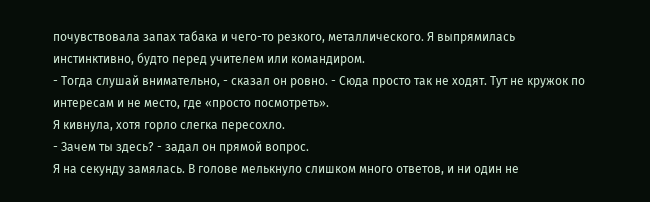почувствовала запах табака и чего-то резкого, металлического. Я выпрямилась инстинктивно, будто перед учителем или командиром.
- Тогда слушай внимательно, - сказал он ровно. - Сюда просто так не ходят. Тут не кружок по интересам и не место, где «просто посмотреть».
Я кивнула, хотя горло слегка пересохло.
- Зачем ты здесь? - задал он прямой вопрос.
Я на секунду замялась. В голове мелькнуло слишком много ответов, и ни один не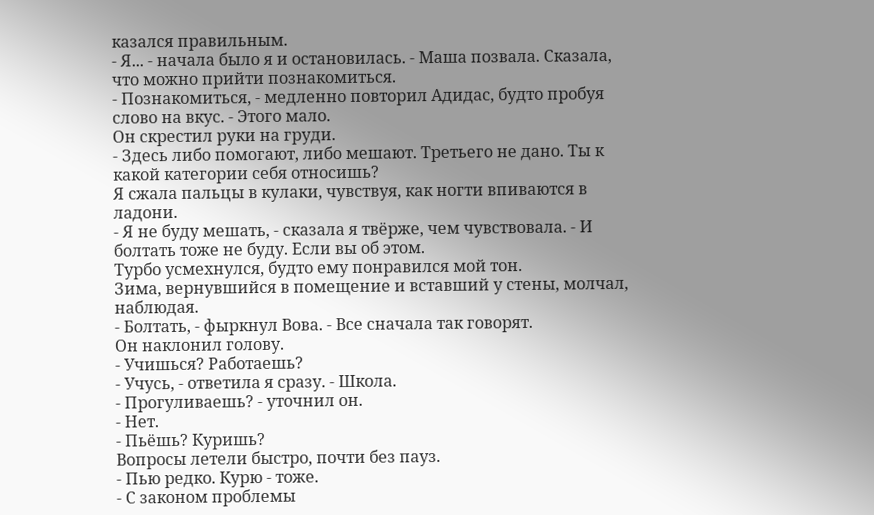казался правильным.
- Я... - начала было я и остановилась. - Маша позвала. Сказала, что можно прийти познакомиться.
- Познакомиться, - медленно повторил Адидас, будто пробуя слово на вкус. - Этого мало.
Он скрестил руки на груди.
- Здесь либо помогают, либо мешают. Третьего не дано. Ты к какой категории себя относишь?
Я сжала пальцы в кулаки, чувствуя, как ногти впиваются в ладони.
- Я не буду мешать, - сказала я твёрже, чем чувствовала. - И болтать тоже не буду. Если вы об этом.
Турбо усмехнулся, будто ему понравился мой тон.
Зима, вернувшийся в помещение и вставший у стены, молчал, наблюдая.
- Болтать, - фыркнул Вова. - Все сначала так говорят.
Он наклонил голову.
- Учишься? Работаешь?
- Учусь, - ответила я сразу. - Школа.
- Прогуливаешь? - уточнил он.
- Нет.
- Пьёшь? Куришь?
Вопросы летели быстро, почти без пауз.
- Пью редко. Курю - тоже.
- С законом проблемы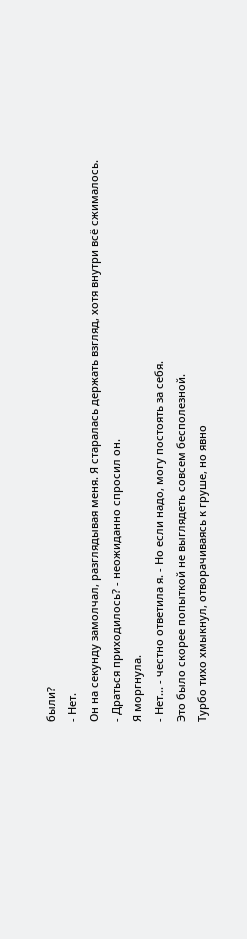были?
- Нет.
Он на секунду замолчал, разглядывая меня. Я старалась держать взгляд, хотя внутри всё сжималось.
- Драться приходилось? - неожиданно спросил он.
Я моргнула.
- Нет... - честно ответила я. - Но если надо, могу постоять за себя.
Это было скорее попыткой не выглядеть совсем бесполезной.
Турбо тихо хмыкнул, отворачиваясь к груше, но явно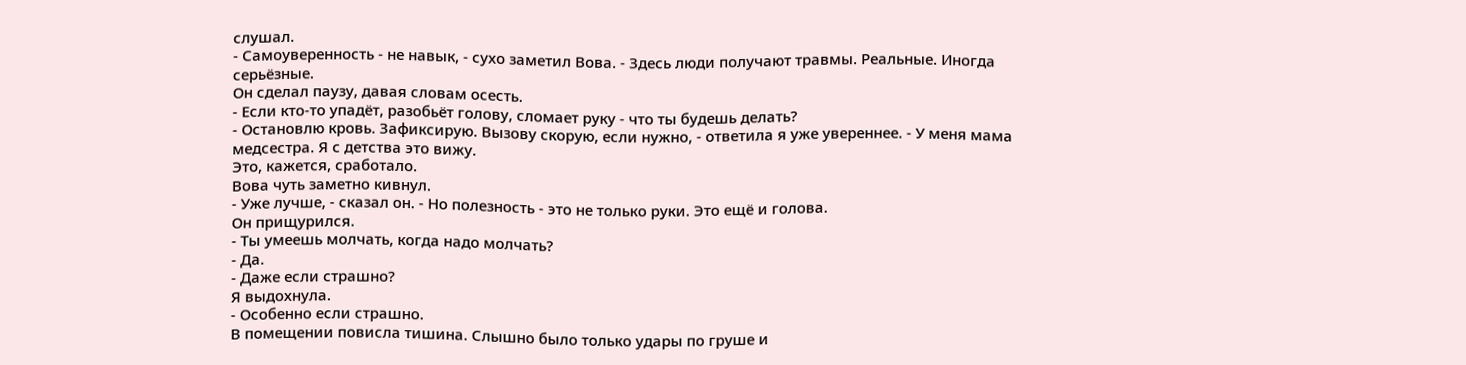слушал.
- Самоуверенность - не навык, - сухо заметил Вова. - Здесь люди получают травмы. Реальные. Иногда серьёзные.
Он сделал паузу, давая словам осесть.
- Если кто-то упадёт, разобьёт голову, сломает руку - что ты будешь делать?
- Остановлю кровь. Зафиксирую. Вызову скорую, если нужно, - ответила я уже увереннее. - У меня мама медсестра. Я с детства это вижу.
Это, кажется, сработало.
Вова чуть заметно кивнул.
- Уже лучше, - сказал он. - Но полезность - это не только руки. Это ещё и голова.
Он прищурился.
- Ты умеешь молчать, когда надо молчать?
- Да.
- Даже если страшно?
Я выдохнула.
- Особенно если страшно.
В помещении повисла тишина. Слышно было только удары по груше и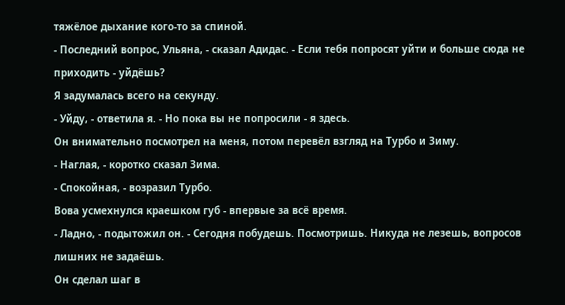тяжёлое дыхание кого-то за спиной.
- Последний вопрос, Ульяна, - сказал Адидас. - Если тебя попросят уйти и больше сюда не приходить - уйдёшь?
Я задумалась всего на секунду.
- Уйду, - ответила я. - Но пока вы не попросили - я здесь.
Он внимательно посмотрел на меня, потом перевёл взгляд на Турбо и Зиму.
- Наглая, - коротко сказал Зима.
- Спокойная, - возразил Турбо.
Вова усмехнулся краешком губ - впервые за всё время.
- Ладно, - подытожил он. - Сегодня побудешь. Посмотришь. Никуда не лезешь, вопросов лишних не задаёшь.
Он сделал шаг в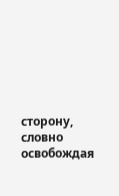сторону, словно освобождая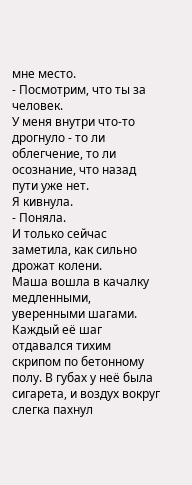мне место.
- Посмотрим, что ты за человек.
У меня внутри что-то дрогнуло - то ли облегчение, то ли осознание, что назад пути уже нет.
Я кивнула.
- Поняла.
И только сейчас заметила, как сильно дрожат колени.
Маша вошла в качалку медленными, уверенными шагами. Каждый её шаг отдавался тихим скрипом по бетонному полу. В губах у неё была сигарета, и воздух вокруг слегка пахнул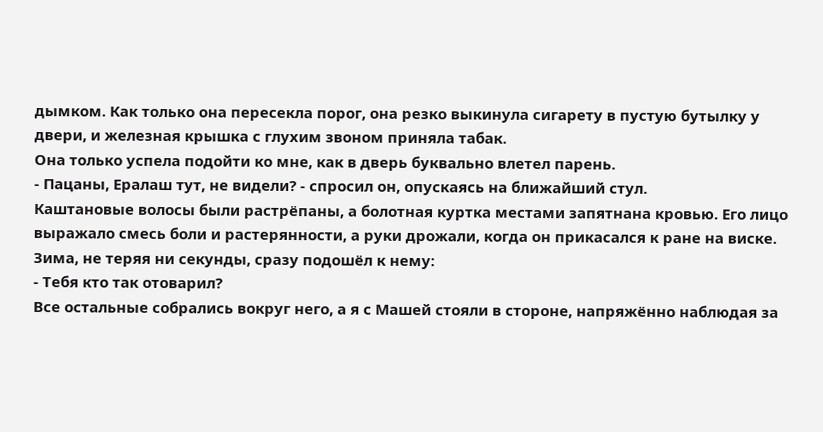дымком. Как только она пересекла порог, она резко выкинула сигарету в пустую бутылку у двери, и железная крышка с глухим звоном приняла табак.
Она только успела подойти ко мне, как в дверь буквально влетел парень.
- Пацаны, Ералаш тут, не видели? - спросил он, опускаясь на ближайший стул.
Каштановые волосы были растрёпаны, а болотная куртка местами запятнана кровью. Его лицо выражало смесь боли и растерянности, а руки дрожали, когда он прикасался к ране на виске.
Зима, не теряя ни секунды, сразу подошёл к нему:
- Тебя кто так отоварил?
Все остальные собрались вокруг него, а я с Машей стояли в стороне, напряжённо наблюдая за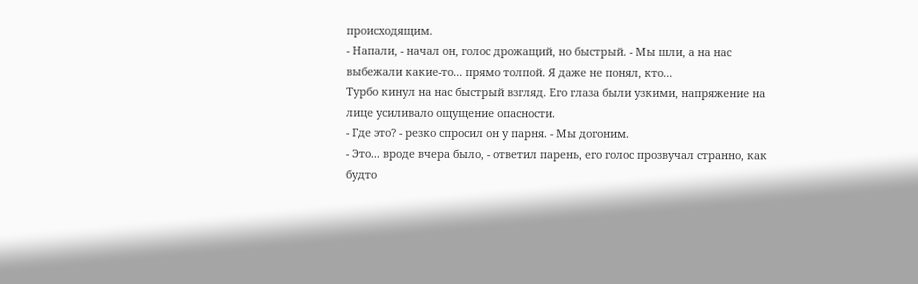происходящим.
- Напали, - начал он, голос дрожащий, но быстрый. - Мы шли, а на нас выбежали какие-то... прямо толпой. Я даже не понял, кто...
Турбо кинул на нас быстрый взгляд. Его глаза были узкими, напряжение на лице усиливало ощущение опасности.
- Где это? - резко спросил он у парня. - Мы догоним.
- Это... вроде вчера было, - ответил парень, его голос прозвучал странно, как будто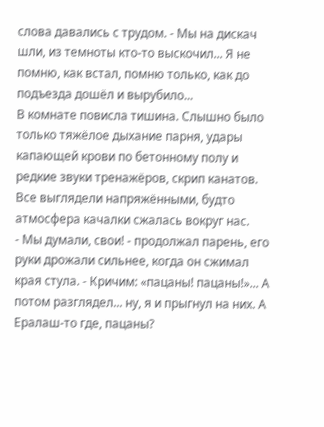слова давались с трудом. - Мы на дискач шли, из темноты кто-то выскочил... Я не помню, как встал, помню только, как до подъезда дошёл и вырубило...
В комнате повисла тишина. Слышно было только тяжёлое дыхание парня, удары капающей крови по бетонному полу и редкие звуки тренажёров, скрип канатов. Все выглядели напряжёнными, будто атмосфера качалки сжалась вокруг нас.
- Мы думали, свои! - продолжал парень, его руки дрожали сильнее, когда он сжимал края стула. - Кричим: «пацаны! пацаны!»... А потом разглядел... ну, я и прыгнул на них. А Ералаш-то где, пацаны?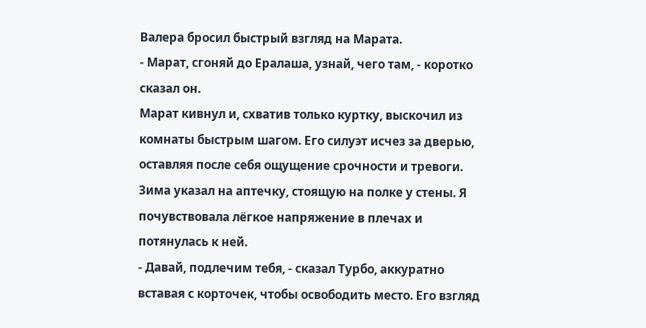Валера бросил быстрый взгляд на Марата.
- Марат, сгоняй до Ералаша, узнай, чего там, - коротко сказал он.
Марат кивнул и, схватив только куртку, выскочил из комнаты быстрым шагом. Его силуэт исчез за дверью, оставляя после себя ощущение срочности и тревоги.
Зима указал на аптечку, стоящую на полке у стены. Я почувствовала лёгкое напряжение в плечах и потянулась к ней.
- Давай, подлечим тебя, - сказал Турбо, аккуратно вставая с корточек, чтобы освободить место. Его взгляд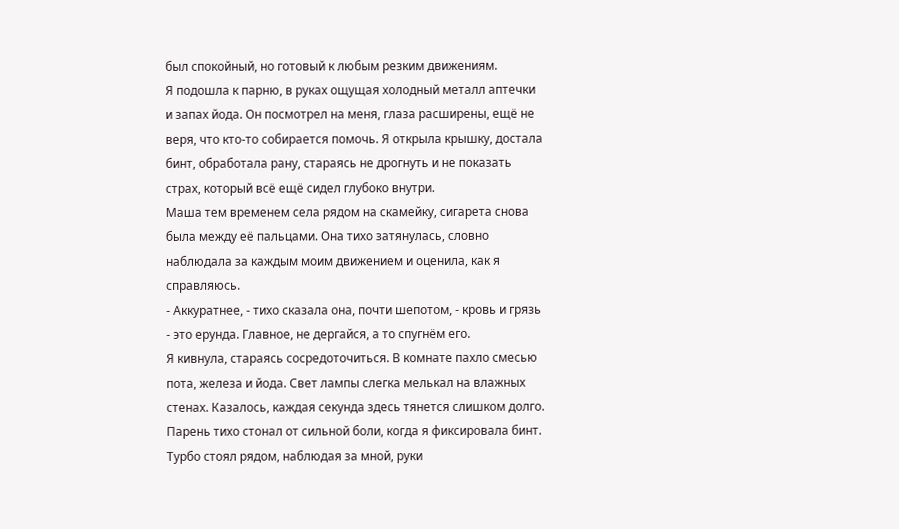был спокойный, но готовый к любым резким движениям.
Я подошла к парню, в руках ощущая холодный металл аптечки и запах йода. Он посмотрел на меня, глаза расширены, ещё не веря, что кто-то собирается помочь. Я открыла крышку, достала бинт, обработала рану, стараясь не дрогнуть и не показать страх, который всё ещё сидел глубоко внутри.
Маша тем временем села рядом на скамейку, сигарета снова была между её пальцами. Она тихо затянулась, словно наблюдала за каждым моим движением и оценила, как я справляюсь.
- Аккуратнее, - тихо сказала она, почти шепотом, - кровь и грязь - это ерунда. Главное, не дергайся, а то спугнём его.
Я кивнула, стараясь сосредоточиться. В комнате пахло смесью пота, железа и йода. Свет лампы слегка мелькал на влажных стенах. Казалось, каждая секунда здесь тянется слишком долго.
Парень тихо стонал от сильной боли, когда я фиксировала бинт. Турбо стоял рядом, наблюдая за мной, руки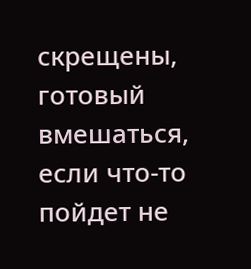скрещены, готовый вмешаться, если что-то пойдет не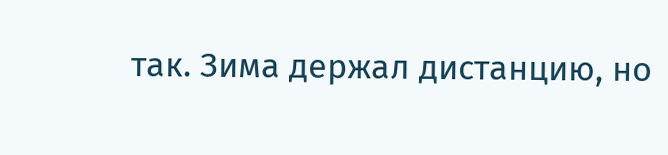так. Зима держал дистанцию, но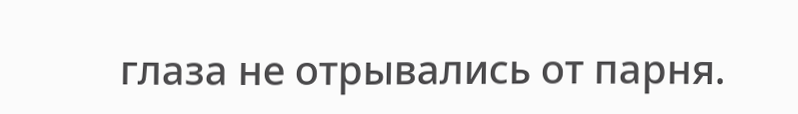глаза не отрывались от парня.